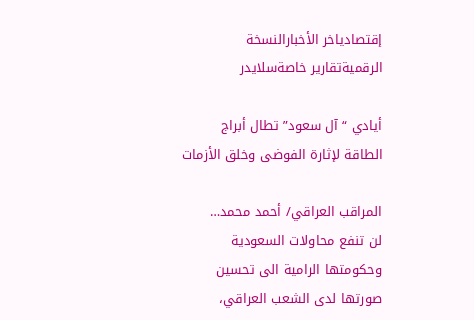إقتصادياخر الأخبارالنسخة الرقميةتقارير خاصةسلايدر

أيادي “آل سعود” تطال أبراج الطاقة لإثارة الفوضى وخلق الأزمات

المراقب العراقي/ أحمد محمد…
لن تنفع محاولات السعودية وحكومتها الرامية الى تحسين صورتها لدى الشعب العراقي،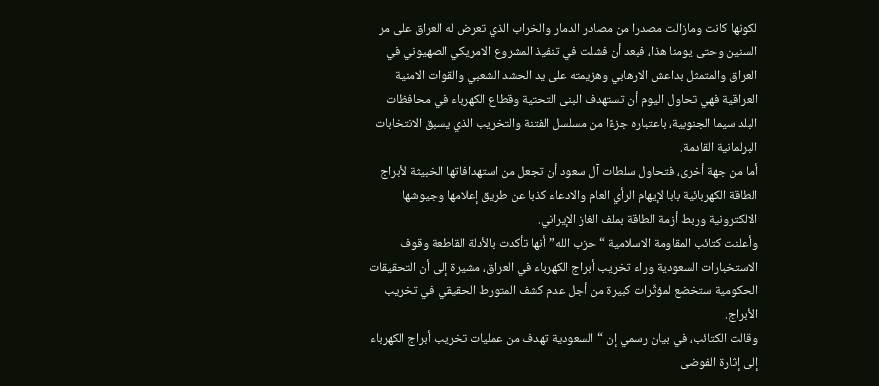لكونها كانت ومازالت مصدرا من مصادر الدمار والخراب الذي تعرض له العراق على مر السنين وحتى يومنا هذا، فبعد أن فشلت في تنفيذ المشروع الامريكي الصهيوني في العراق والمتمثل بداعش الارهابي وهزيمته على يد الحشد الشعبي والقوات الامنية العراقية فهي تحاول اليوم أن تستهدف البنى التحتية وقطاع الكهرباء في محافظات البلد سيما الجنوبية، باعتباره جزءًا من مسلسل الفتنة والتخريب الذي يسبق الانتخابات البرلمانية القادمة.
أما من جهة أخرى، فتحاول سلطات آل سعود أن تجعل من استهدافاتها الخبيثة لأبراج الطاقة الكهربائية بابا لإيهام الرأي العام والادعاء كذبا عن طريق إعلامها وجيوشها الالكترونية وربط أزمة الطاقة بملف الغاز الإيراني.
وأعلنت كتائب المقاومة الاسلامية “حزب الله” أنها تأكدت بالأدلة القاطعة وقوف الاستخبارات السعودية وراء تخريب أبراج الكهرباء في العراق، مشيرة إلى أن التحقيقات الحكومية ستخضع لمؤثّرات كبيرة من أجل عدم كشف المتورط الحقيقي في تخريب الأبراج.
وقالت الكتائب، في بيان رسمي إن “السعودية تهدف من عمليات تخريب أبراج الكهرباء إلى إثارة الفوضى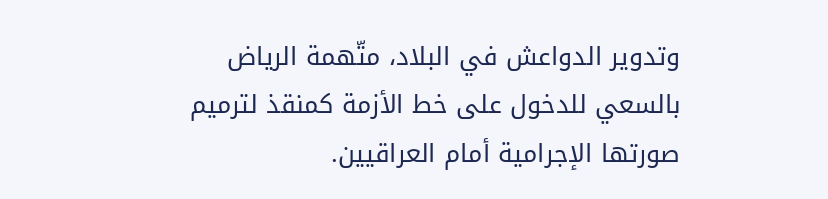وتدوير الدواعش في البلاد، متّهمة الرياض بالسعي للدخول على خط الأزمة كمنقذ لترميم صورتها الإجرامية أمام العراقيين.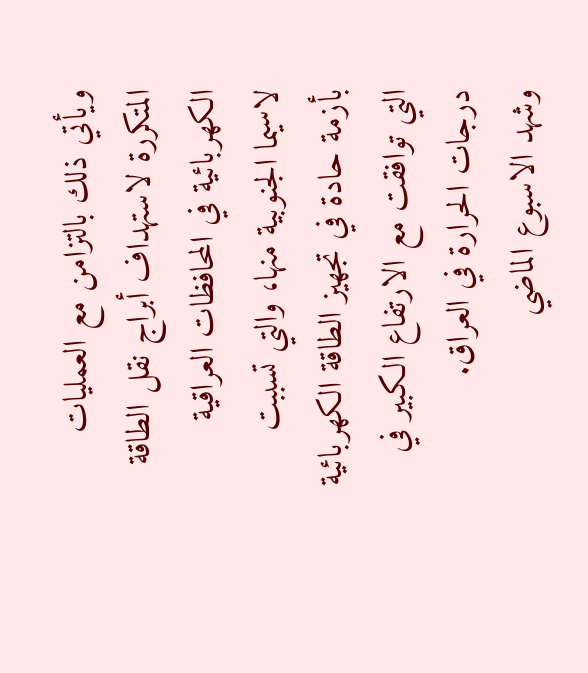ويأتي ذلك بالتزامن مع العمليات المتكررة لاستهداف أبراج نقل الطاقة الكهربائية في المحافظات العراقية لاسيما الجنوبية منها، والتي تسببت بأزمة حادة في تجهيز الطاقة الكهربائية التي توافقت مع الارتفاع الكبير في درجات الحرارة في العراق.
وشهد الاسبوع الماضي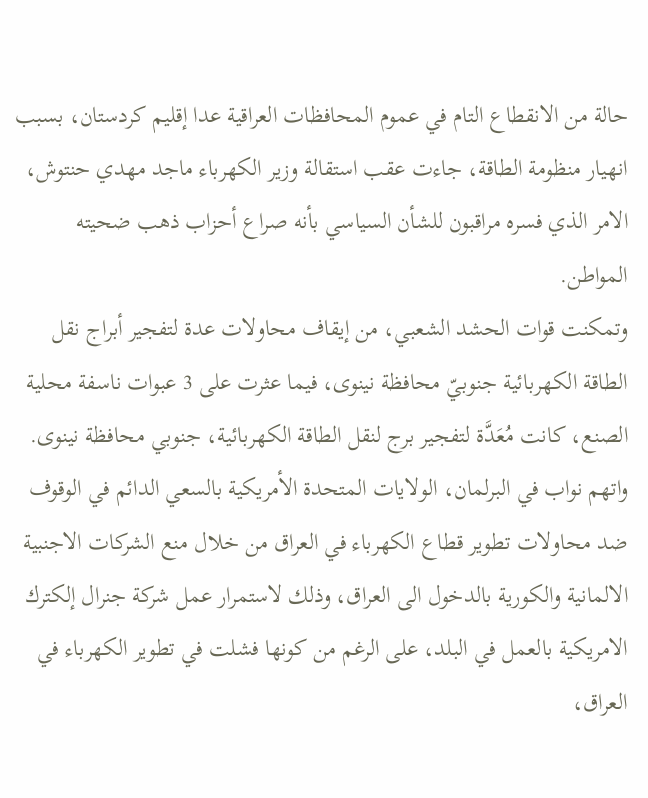حالة من الانقطاع التام في عموم المحافظات العراقية عدا إقليم كردستان، بسبب انهيار منظومة الطاقة، جاءت عقب استقالة وزير الكهرباء ماجد مهدي حنتوش، الامر الذي فسره مراقبون للشأن السياسي بأنه صراع أحزاب ذهب ضحيته المواطن.
وتمكنت قوات الحشد الشعبي، من إيقاف محاولات عدة لتفجير أبراج نقل الطاقة الكهربائية جنوبيّ محافظة نينوى، فيما عثرت على 3 عبوات ناسفة محلية الصنع، كانت مُعَدَّة لتفجير برج لنقل الطاقة الكهربائية، جنوبي محافظة نينوى.
واتهم نواب في البرلمان، الولايات المتحدة الأمريكية بالسعي الدائم في الوقوف ضد محاولات تطوير قطاع الكهرباء في العراق من خلال منع الشركات الاجنبية الالمانية والكورية بالدخول الى العراق، وذلك لاستمرار عمل شركة جنرال إلكترك الامريكية بالعمل في البلد، على الرغم من كونها فشلت في تطوير الكهرباء في العراق،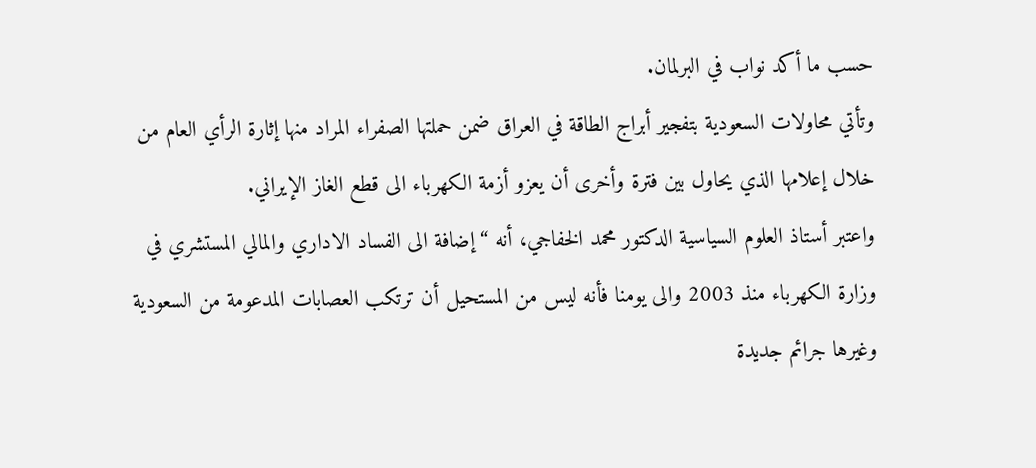حسب ما أكد نواب في البرلمان.
وتأتي محاولات السعودية بتفجير أبراج الطاقة في العراق ضمن حملتها الصفراء المراد منها إثارة الرأي العام من خلال إعلامها الذي يحاول بين فترة وأخرى أن يعزو أزمة الكهرباء الى قطع الغاز الإيراني.
واعتبر أستاذ العلوم السياسية الدكتور محمد الخفاجي، أنه “إضافة الى الفساد الاداري والمالي المستشري في وزارة الكهرباء منذ 2003 والى يومنا فأنه ليس من المستحيل أن ترتكب العصابات المدعومة من السعودية وغيرها جرائم جديدة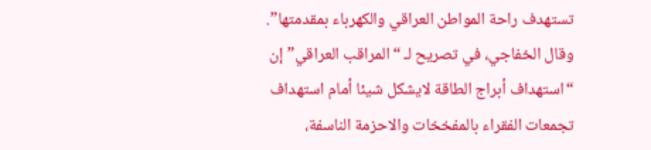تستهدف راحة المواطن العراقي والكهرباء بمقدمتها”.
وقال الخفاجي، في تصريح لـ “المراقب العراقي” إن “استهداف أبراج الطاقة لايشكل شيئا أمام استهداف تجمعات الفقراء بالمفخخات والاحزمة الناسفة،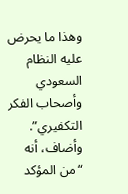وهذا ما يحرض عليه النظام السعودي وأصحاب الفكر التكفيري”.
وأضاف، أنه “من المؤكد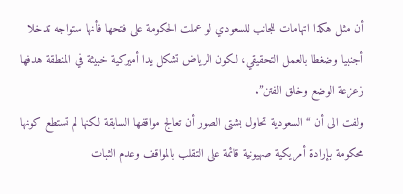أن مثل هكذا اتهامات للجانب للسعودي لو عملت الحكومة على فتحها فأنها ستواجه تدخلا أجنبيا وضغطا بالعمل التحقيقي، لكون الرياض تشكل يدا أميركية خبيثة في المنطقة هدفها زعزعة الوضع وخلق الفتن”.
ولفت الى أن “السعودية تحاول بشتى الصور أن تعالج مواقفها السابقة لكنها لم تستطع كونها محكومة بإرادة أمريكية صهيونية قائمة على التقلب بالمواقف وعدم الثبات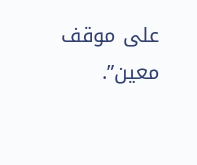على موقف معين”.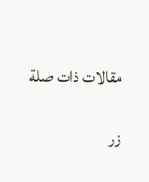مقالات ذات صلة

زر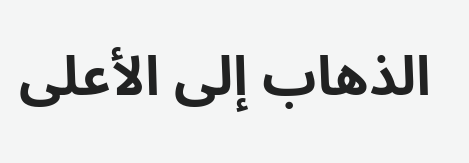الذهاب إلى الأعلى